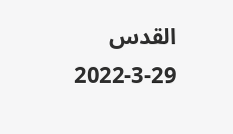القدس 29-3-2022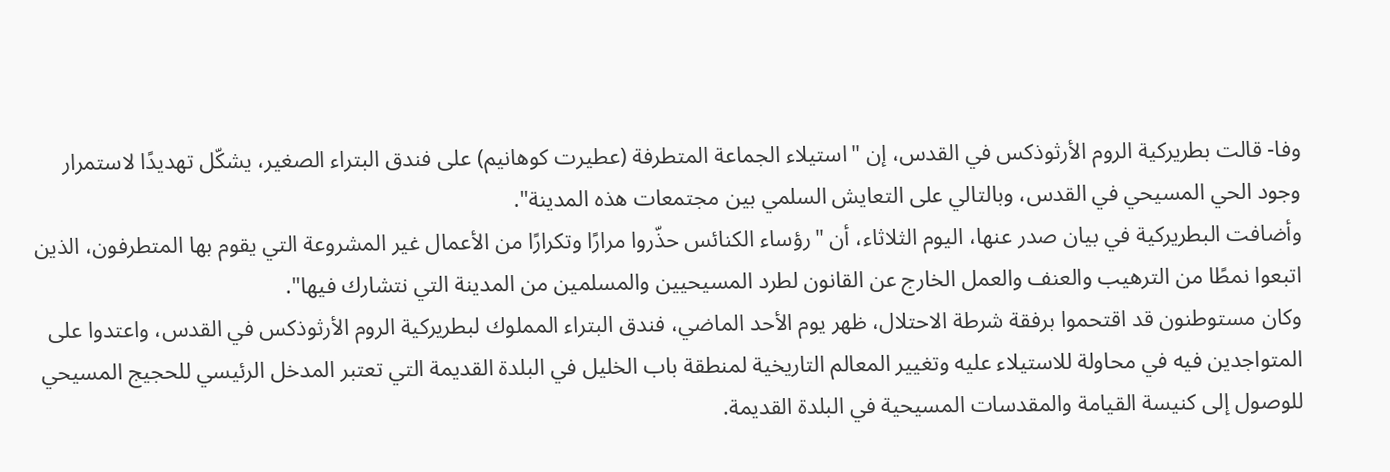وفا- قالت بطريركية الروم الأرثوذكس في القدس، إن "استيلاء الجماعة المتطرفة (عطيرت كوهانيم) على فندق البتراء الصغير، يشكّل تهديدًا لاستمرار وجود الحي المسيحي في القدس، وبالتالي على التعايش السلمي بين مجتمعات هذه المدينة".
وأضافت البطريركية في بيان صدر عنها، اليوم الثلاثاء، أن "رؤساء الكنائس حذّروا مرارًا وتكرارًا من الأعمال غير المشروعة التي يقوم بها المتطرفون، الذين اتبعوا نمطًا من الترهيب والعنف والعمل الخارج عن القانون لطرد المسيحيين والمسلمين من المدينة التي نتشارك فيها".
وكان مستوطنون قد اقتحموا برفقة شرطة الاحتلال، ظهر يوم الأحد الماضي، فندق البتراء المملوك لبطريركية الروم الأرثوذكس في القدس، واعتدوا على المتواجدين فيه في محاولة للاستيلاء عليه وتغيير المعالم التاريخية لمنطقة باب الخليل في البلدة القديمة التي تعتبر المدخل الرئيسي للحجيج المسيحي للوصول إلى كنيسة القيامة والمقدسات المسيحية في البلدة القديمة.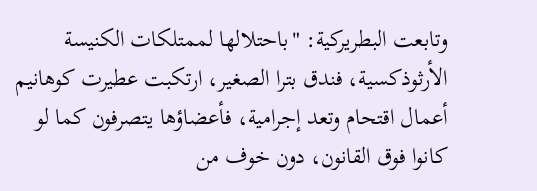وتابعت البطريركية: "باحتلالها لممتلكات الكنيسة الأرثوذكسية، فندق بترا الصغير، ارتكبت عطيرت كوهانيم أعمال اقتحام وتعد إجرامية، فأعضاؤها يتصرفون كما لو كانوا فوق القانون، دون خوف من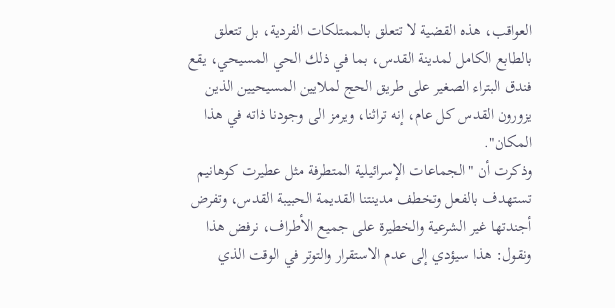العواقب، هذه القضية لا تتعلق بالممتلكات الفردية، بل تتعلق بالطابع الكامل لمدينة القدس، بما في ذلك الحي المسيحي، يقع فندق البتراء الصغير على طريق الحج لملايين المسيحيين الذين يزورون القدس كل عام، إنه تراثنا، ويرمز الى وجودنا ذاته في هذا المكان".
وذكرت أن "الجماعات الإسرائيلية المتطرفة مثل عطيرت كوهانيم تستهدف بالفعل وتخطف مدينتنا القديمة الحبيبة القدس، وتفرض أجندتها غير الشرعية والخطيرة على جميع الأطراف، نرفض هذا ونقول: هذا سيؤدي إلى عدم الاستقرار والتوتر في الوقت الذي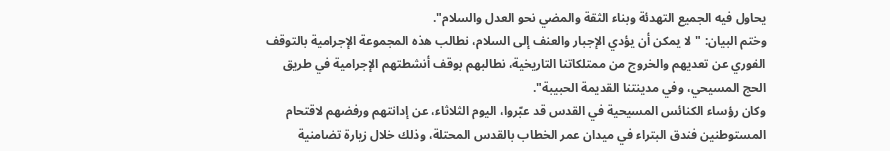يحاول فيه الجميع التهدئة وبناء الثقة والمضي نحو العدل والسلام".
وختم البيان: "لا يمكن أن يؤدي الإجبار والعنف إلى السلام، نطالب هذه المجموعة الإجرامية بالتوقف الفوري عن تعديهم والخروج من ممتلكاتنا التاريخية، نطالبهم بوقف أنشطتهم الإجرامية في طريق الحج المسيحي، وفي مدينتنا القديمة الحبيبة".
وكان رؤساء الكنائس المسيحية في القدس قد عبّروا، اليوم الثلاثاء، عن إدانتهم ورفضهم لاقتحام المستوطنين فندق البتراء في ميدان عمر الخطاب بالقدس المحتلة، وذلك خلال زيارة تضامنية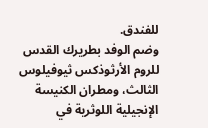للفندق.
وضم الوفد بطريرك القدس للروم الأرثوذكس ثيوفيلوس الثالث، ومطران الكنيسة الإنجيلية اللوثرية في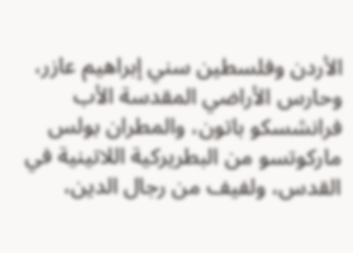الأردن وفلسطين سني إبراهيم عازر، وحارس الأراضي المقدسة الأب فرانشسكو باتون، والمطران بولس ماركوتسو من البطريركية اللاتينية في القدس، ولفيف من رجال الدين،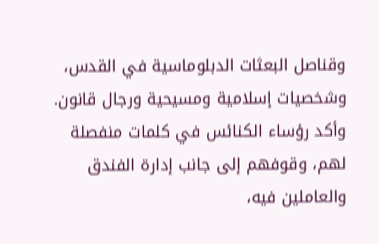وقناصل البعثات الدبلوماسية في القدس، وشخصيات إسلامية ومسيحية ورجال قانون.
وأكد رؤساء الكنائس في كلمات منفصلة لهم، وقوفهم إلى جانب إدارة الفندق والعاملين فيه،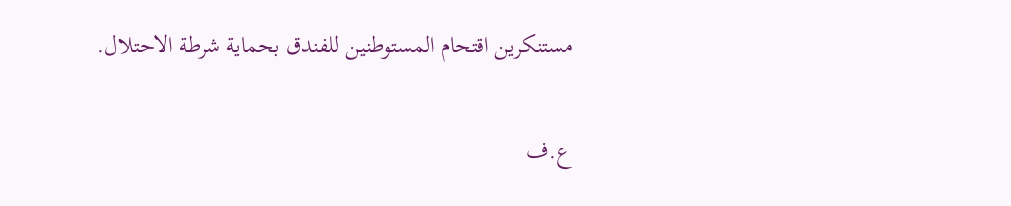مستنكرين اقتحام المستوطنين للفندق بحماية شرطة الاحتلال.

ع.ف